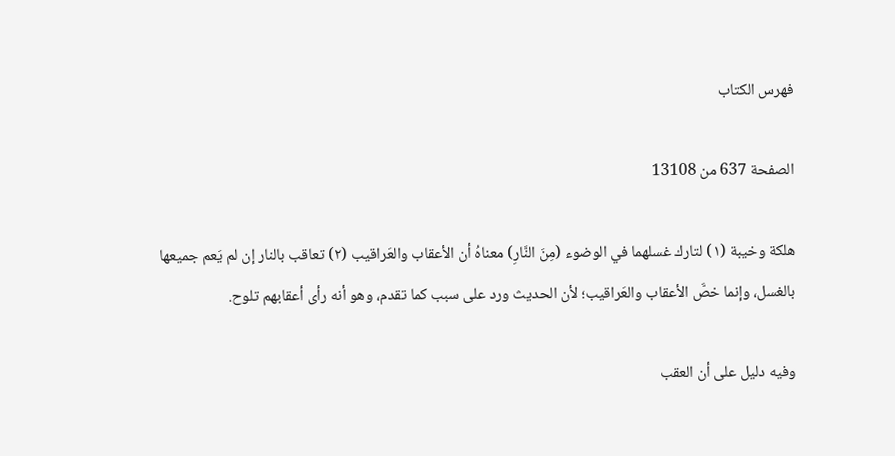فهرس الكتاب

الصفحة 637 من 13108

هلكة وخيبة (١) لتارك غسلهما في الوضوء (مِنَ النَّارِ) معناهُ أن الأعقاب والعَراقيب (٢) تعاقب بالنار إن لم يَعم جميعها بالغسل، وإنما خصَّ الأعقاب والعَراقيب؛ لأن الحديث ورد على سبب كما تقدم، وهو أنه رأى أعقابهم تلوح.

وفيه دليل على أن العقب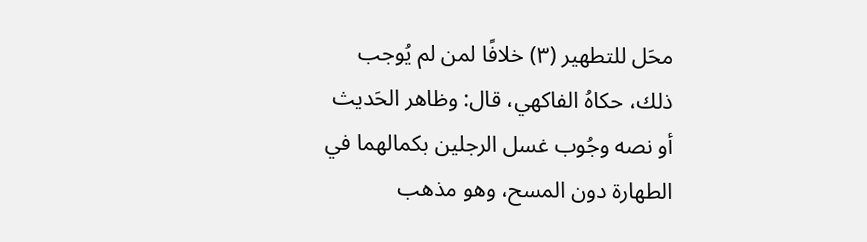محَل للتطهير (٣) خلافًا لمن لم يُوجب ذلك، حكاهُ الفاكهي، قال: وظاهر الحَديث أو نصه وجُوب غسل الرجلين بكمالهما في الطهارة دون المسح، وهو مذهب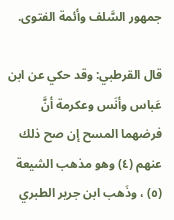جمهور السَّلف وأئمة الفتوى.

قال القرطبي: وقد حكي عن ابن عَباس وأنَس وعكرمة أنَّ فرضهما المسح إن صح ذلك عنهم (٤) وهو مذهب الشيعة (٥) ، وذَهب ابن جرير الطبري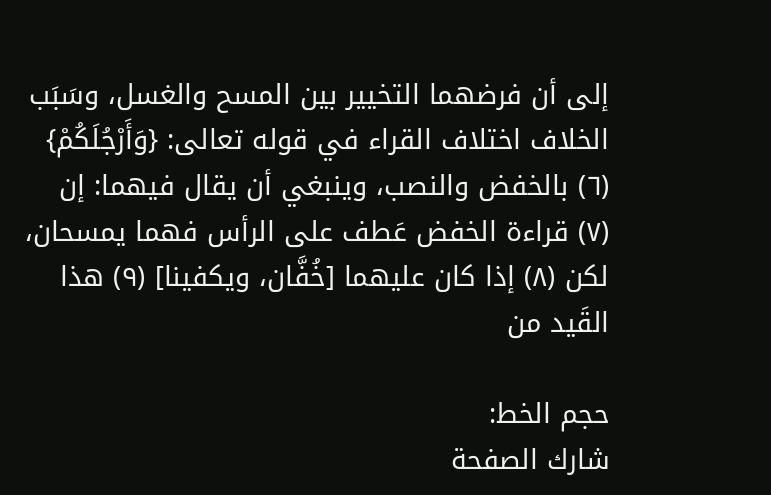إلى أن فرضهما التخيير بين المسح والغسل، وسَبَب الخلاف اختلاف القراء في قوله تعالى: {وَأَرْجُلَكُمْ} (٦) بالخفض والنصب، وينبغي أن يقال فيهما: إن (٧) قراءة الخفض عَطف على الرأس فهما يمسحان، لكن (٨) إذا كان عليهما [خُفَّان، ويكفينا] (٩) هذا القَيد من

حجم الخط:
شارك الصفحة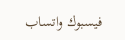فيسبوك واتساب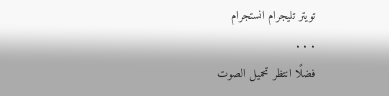تويتر تليجرام انستجرام
. . .
فضلًا انتظر تحميل الصوت